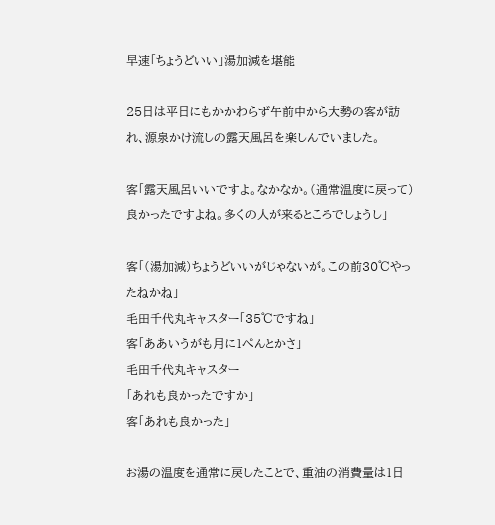早速「ちょうどいい」湯加減を堪能

25日は平日にもかかわらず午前中から大勢の客が訪れ、源泉かけ流しの露天風呂を楽しんでいました。

客「露天風呂いいですよ。なかなか。(通常温度に戻って)良かったですよね。多くの人が来るところでしょうし」

客「(湯加減)ちょうどいいがじゃないが。この前30℃やったねかね」
毛田千代丸キャスター「35℃ですね」
客「ああいうがも月に1ぺんとかさ」
毛田千代丸キャスター
「あれも良かったですか」
客「あれも良かった」

お湯の温度を通常に戻したことで、重油の消費量は1日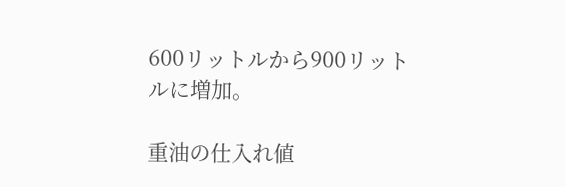600リットルから900リットルに増加。

重油の仕入れ値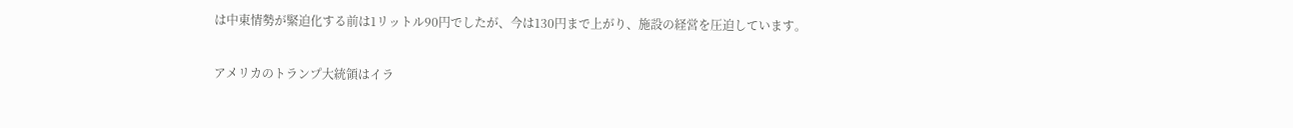は中東情勢が緊迫化する前は1リットル90円でしたが、今は130円まで上がり、施設の経営を圧迫しています。

アメリカのトランプ大統領はイラ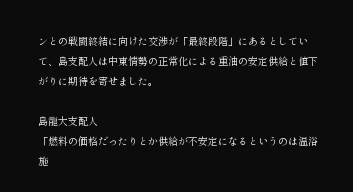ンとの戦闘終結に向けた交渉が「最終段階」にあるとしていて、島支配人は中東情勢の正常化による重油の安定供給と値下がりに期待を寄せました。

島龍大支配人
「燃料の価格だったりとか供給が不安定になるというのは温浴施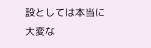設としては本当に大変な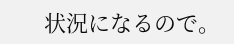状況になるので。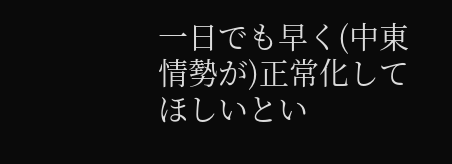一日でも早く(中東情勢が)正常化してほしいとい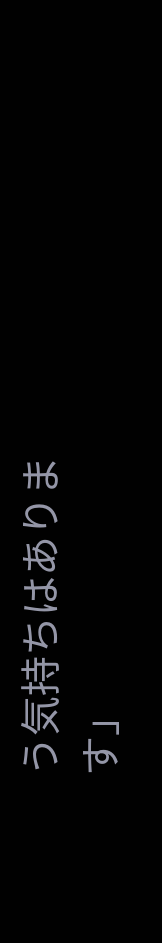う気持ちはあります」